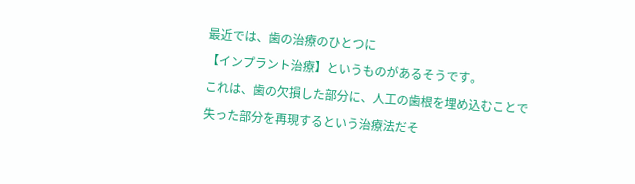最近では、歯の治療のひとつに
【インプラント治療】というものがあるそうです。
これは、歯の欠損した部分に、人工の歯根を埋め込むことで
失った部分を再現するという治療法だそ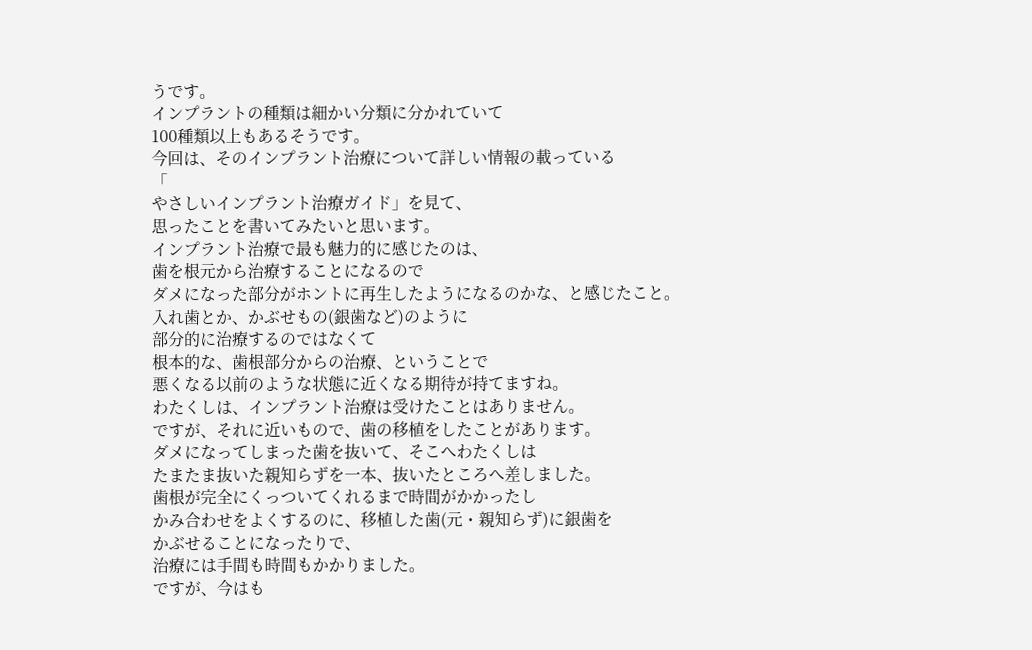うです。
インプラントの種類は細かい分類に分かれていて
100種類以上もあるそうです。
今回は、そのインプラント治療について詳しい情報の載っている
「
やさしいインプラント治療ガイド」を見て、
思ったことを書いてみたいと思います。
インプラント治療で最も魅力的に感じたのは、
歯を根元から治療することになるので
ダメになった部分がホントに再生したようになるのかな、と感じたこと。
入れ歯とか、かぶせもの(銀歯など)のように
部分的に治療するのではなくて
根本的な、歯根部分からの治療、ということで
悪くなる以前のような状態に近くなる期待が持てますね。
わたくしは、インプラント治療は受けたことはありません。
ですが、それに近いもので、歯の移植をしたことがあります。
ダメになってしまった歯を抜いて、そこへわたくしは
たまたま抜いた親知らずを一本、抜いたところへ差しました。
歯根が完全にくっついてくれるまで時間がかかったし
かみ合わせをよくするのに、移植した歯(元・親知らず)に銀歯を
かぶせることになったりで、
治療には手間も時間もかかりました。
ですが、今はも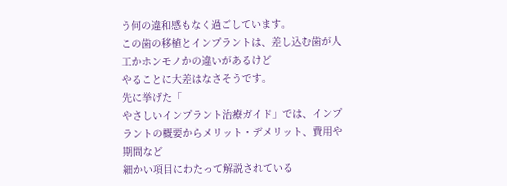う何の違和感もなく過ごしています。
この歯の移植とインプラントは、差し込む歯が人工かホンモノかの違いがあるけど
やることに大差はなさそうです。
先に挙げた「
やさしいインプラント治療ガイド」では、インプラントの概要からメリット・デメリット、費用や期間など
細かい項目にわたって解説されている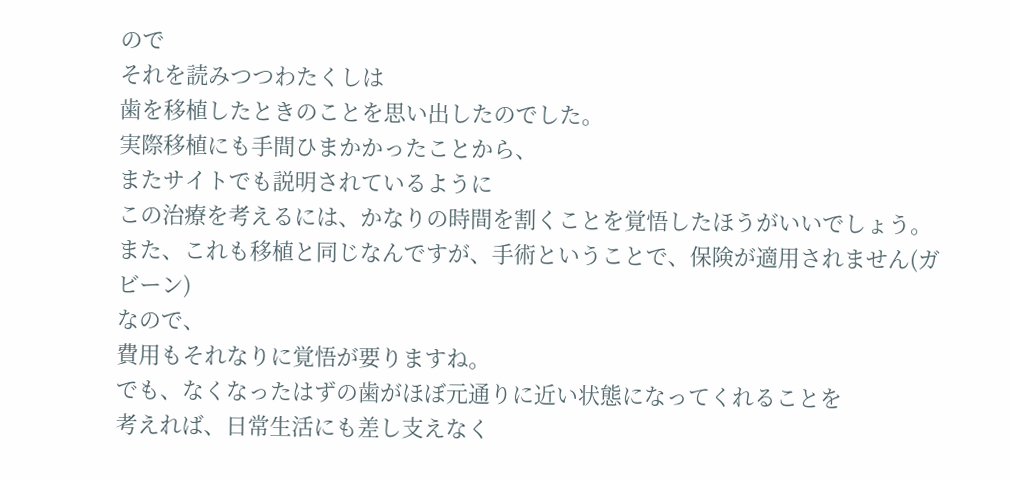ので
それを読みつつわたくしは
歯を移植したときのことを思い出したのでした。
実際移植にも手間ひまかかったことから、
またサイトでも説明されているように
この治療を考えるには、かなりの時間を割くことを覚悟したほうがいいでしょう。
また、これも移植と同じなんですが、手術ということで、保険が適用されません(ガビーン)
なので、
費用もそれなりに覚悟が要りますね。
でも、なくなったはずの歯がほぼ元通りに近い状態になってくれることを
考えれば、日常生活にも差し支えなく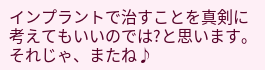インプラントで治すことを真剣に考えてもいいのでは?と思います。
それじゃ、またね♪